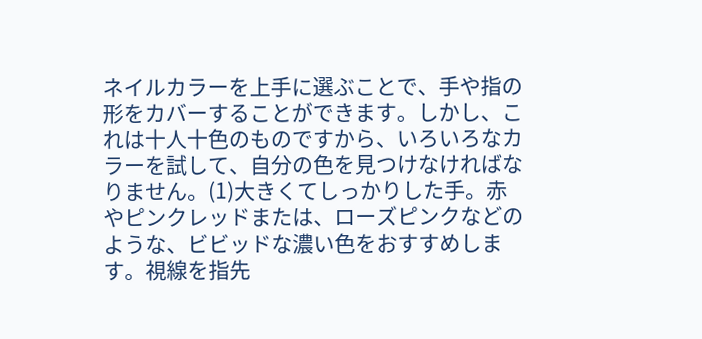ネイルカラーを上手に選ぶことで、手や指の形をカバーすることができます。しかし、これは十人十色のものですから、いろいろなカラーを試して、自分の色を見つけなければなりません。(1)大きくてしっかりした手。赤やピンクレッドまたは、ローズピンクなどのような、ビビッドな濃い色をおすすめします。視線を指先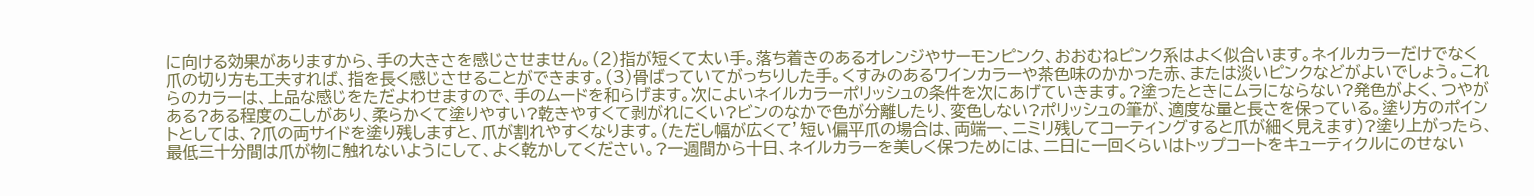に向ける効果がありますから、手の大きさを感じさせません。(2)指が短くて太い手。落ち着きのあるオレンジやサーモンピンク、おおむねピンク系はよく似合います。ネイルカラーだけでなく爪の切り方も工夫すれば、指を長く感じさせることができます。(3)骨ばっていてがっちりした手。くすみのあるワインカラーや茶色味のかかった赤、または淡いピンクなどがよいでしょう。これらのカラーは、上品な感じをただよわせますので、手のムードを和らげます。次によいネイルカラーポリッシュの条件を次にあげていきます。?塗ったときにムラにならない?発色がよく、つやがある?ある程度のこしがあり、柔らかくて塗りやすい?乾きやすくて剥がれにくい?ビンのなかで色が分離したり、変色しない?ポリッシュの筆が、適度な量と長さを保っている。塗り方のポイントとしては、?爪の両サイドを塗り残しますと、爪が割れやすくなります。(ただし幅が広くて’短い偏平爪の場合は、両端一、ニミリ残してコーティングすると爪が細く見えます)?塗り上がったら、最低三十分間は爪が物に触れないようにして、よく乾かしてください。?一週間から十日、ネイルカラーを美しく保つためには、二日に一回くらいはトップコートをキューティクルにのせない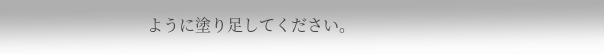ように塗り足してください。